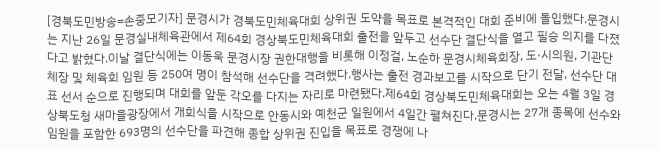[경북도민방송=손중모기자] 문경시가 경북도민체육대회 상위권 도약을 목표로 본격적인 대회 준비에 돌입했다.문경시는 지난 26일 문경실내체육관에서 제64회 경상북도민체육대회 출전을 앞두고 선수단 결단식을 열고 필승 의지를 다졌다고 밝혔다.이날 결단식에는 이동욱 문경시장 권한대행을 비롯해 이정걸, 노순하 문경시체육회장, 도·시의원, 기관단체장 및 체육회 임원 등 250여 명이 참석해 선수단을 격려했다.행사는 출전 경과보고를 시작으로 단기 전달, 선수단 대표 선서 순으로 진행되며 대회를 앞둔 각오를 다지는 자리로 마련됐다.제64회 경상북도민체육대회는 오는 4월 3일 경상북도청 새마을광장에서 개회식을 시작으로 안동시와 예천군 일원에서 4일간 펼쳐진다.문경시는 27개 종목에 선수와 임원을 포함한 693명의 선수단을 파견해 종합 상위권 진입을 목표로 경쟁에 나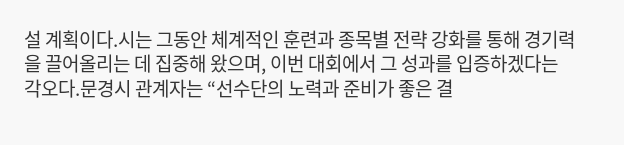설 계획이다.시는 그동안 체계적인 훈련과 종목별 전략 강화를 통해 경기력을 끌어올리는 데 집중해 왔으며, 이번 대회에서 그 성과를 입증하겠다는 각오다.문경시 관계자는 “선수단의 노력과 준비가 좋은 결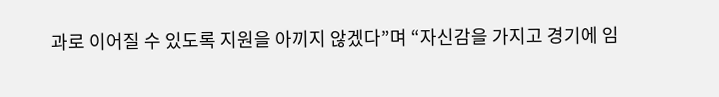과로 이어질 수 있도록 지원을 아끼지 않겠다”며 “자신감을 가지고 경기에 임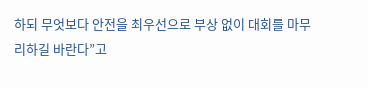하되 무엇보다 안전을 최우선으로 부상 없이 대회를 마무리하길 바란다”고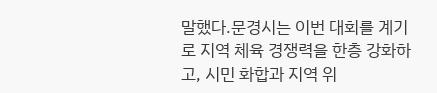말했다.문경시는 이번 대회를 계기로 지역 체육 경쟁력을 한층 강화하고, 시민 화합과 지역 위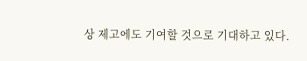상 제고에도 기여할 것으로 기대하고 있다.